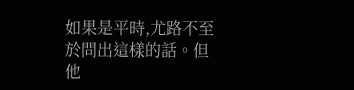如果是平時,尤路不至於問出這樣的話。但他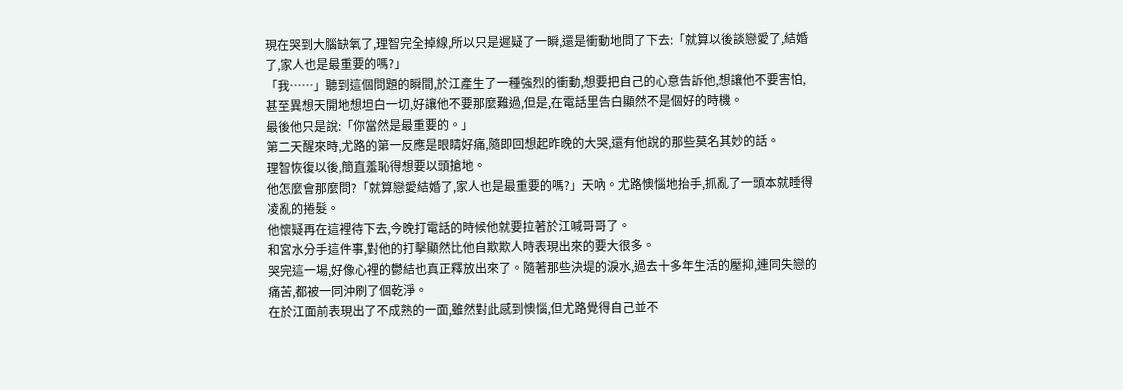現在哭到大腦缺氧了,理智完全掉線,所以只是遲疑了一瞬,還是衝動地問了下去:「就算以後談戀愛了,結婚了,家人也是最重要的嗎?」
「我……」聽到這個問題的瞬間,於江產生了一種強烈的衝動,想要把自己的心意告訴他,想讓他不要害怕,甚至異想天開地想坦白一切,好讓他不要那麼難過,但是,在電話里告白顯然不是個好的時機。
最後他只是說:「你當然是最重要的。」
第二天醒來時,尤路的第一反應是眼睛好痛,隨即回想起昨晚的大哭,還有他說的那些莫名其妙的話。
理智恢復以後,簡直羞恥得想要以頭搶地。
他怎麼會那麼問?「就算戀愛結婚了,家人也是最重要的嗎?」天吶。尤路懊惱地抬手,抓亂了一頭本就睡得凌亂的捲髮。
他懷疑再在這裡待下去,今晚打電話的時候他就要拉著於江喊哥哥了。
和宮水分手這件事,對他的打擊顯然比他自欺欺人時表現出來的要大很多。
哭完這一場,好像心裡的鬱結也真正釋放出來了。隨著那些決堤的淚水,過去十多年生活的壓抑,連同失戀的痛苦,都被一同沖刷了個乾淨。
在於江面前表現出了不成熟的一面,雖然對此感到懊惱,但尤路覺得自己並不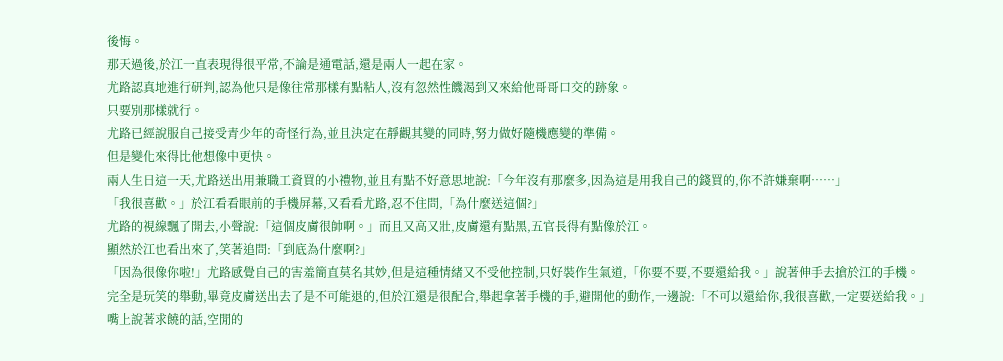後悔。
那天過後,於江一直表現得很平常,不論是通電話,還是兩人一起在家。
尤路認真地進行研判,認為他只是像往常那樣有點粘人,沒有忽然性饑渴到又來給他哥哥口交的跡象。
只要別那樣就行。
尤路已經說服自己接受青少年的奇怪行為,並且決定在靜觀其變的同時,努力做好隨機應變的準備。
但是變化來得比他想像中更快。
兩人生日這一天,尤路送出用兼職工資買的小禮物,並且有點不好意思地說:「今年沒有那麼多,因為這是用我自己的錢買的,你不許嫌棄啊……」
「我很喜歡。」於江看看眼前的手機屏幕,又看看尤路,忍不住問,「為什麼送這個?」
尤路的視線飄了開去,小聲說:「這個皮膚很帥啊。」而且又高又壯,皮膚還有點黑,五官長得有點像於江。
顯然於江也看出來了,笑著追問:「到底為什麼啊?」
「因為很像你啦!」尤路感覺自己的害羞簡直莫名其妙,但是這種情緒又不受他控制,只好裝作生氣道,「你要不要,不要還給我。」說著伸手去搶於江的手機。
完全是玩笑的舉動,畢竟皮膚送出去了是不可能退的,但於江還是很配合,舉起拿著手機的手,避開他的動作,一邊說:「不可以還給你,我很喜歡,一定要送給我。」
嘴上說著求饒的話,空閒的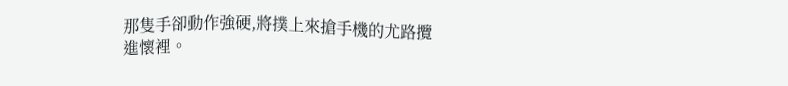那隻手卻動作強硬,將撲上來搶手機的尤路攬進懷裡。